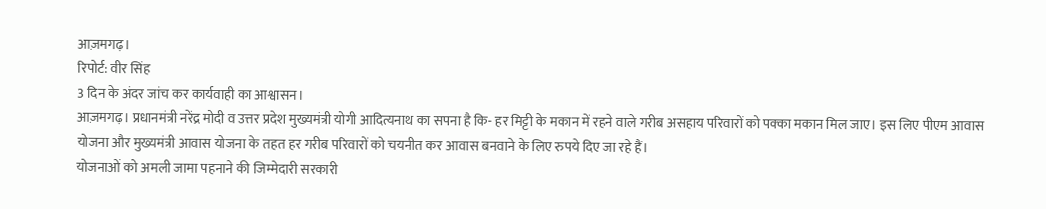आज़मगढ़।
रिपोर्ट: वीर सिंह
3 दिन के अंदर जांच कर कार्यवाही का आश्वासन।
आज़मगढ़। प्रधानमंत्री नरेंद्र मोदी व उत्तर प्रदेश मुख्यमंत्री योगी आदित्यनाथ का सपना है कि- हर मिट्टी के मकान में रहने वाले गरीब असहाय परिवारों को पक्का मकान मिल जाए। इस लिए पीएम आवास योजना और मुख्यमंत्री आवास योजना के तहत हर गरीब परिवारों को चयनीत कर आवास बनवाने के लिए रुपये दिए जा रहे हैं।
योजनाओं को अमली जामा पहनाने की जिम्मेदारी सरकारी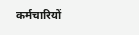कर्मचारियों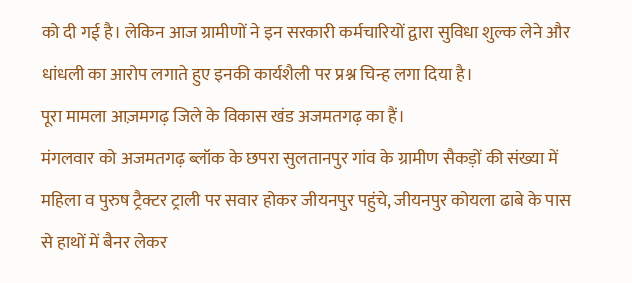को दी गई है। लेकिन आज ग्रामीणों ने इन सरकारी कर्मचारियों द्वारा सुविधा शुल्क लेने और धांधली का आरोप लगाते हुए इनकी कार्यशैली पर प्रश्न चिन्ह लगा दिया है।
पूरा मामला आज़मगढ़ जिले के विकास खंड अजमतगढ़ का हैं।
मंगलवार को अजमतगढ़ ब्लॉक के छपरा सुलतानपुर गांव के ग्रामीण सैकड़ों की संख्या में महिला व पुरुष ट्रैक्टर ट्राली पर सवार होकर जीयनपुर पहुंचे, जीयनपुर कोयला ढाबे के पास से हाथों में बैनर लेकर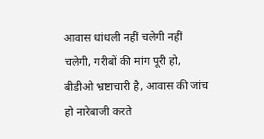आवास धांधली नहीं चलेगी नहीं चलेगी, गरीबों की मांग पूरी हो, बीडीओ भ्रष्टाचारी है, आवास की जांच हो नारेबाजी करते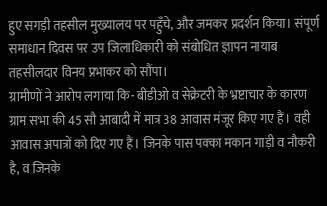हुए सगड़ी तहसील मुख्यालय पर पहुँचे, और जमकर प्रदर्शन किया। संपूर्ण समाधान दिवस पर उप जिलाधिकारी को संबोधित ज्ञापन नायाब तहसीलदार विनय प्रभाकर को सौंपा।
ग्रामीणों ने आरोप लगाया कि- बीडीओ व सेक्रेटरी के भ्रष्टाचार के कारण ग्राम सभा की 45 सौ आबादी में मात्र 38 आवास मंजूर किए गए हैं। वही आवास अपात्रों को दिए गए हैं। जिनके पास पक्का मकान गाड़ी व नौकरी है, व जिनके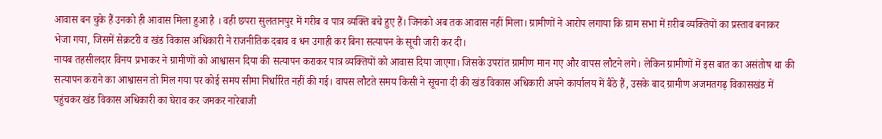आवास बन चुके हैं उनको ही आवास मिला हुआ है । वही छपरा सुलतानपुर में गरीब व पात्र व्यक्ति बचे हुए हैं। जिनको अब तक आवास नहीं मिला। ग्रामीणों ने आरोप लगाया कि ग्राम सभा में ग़रीब व्यक्तियों का प्रस्ताव बनाकर भेजा गया, जिसमें सेक्रटरी व खंड विकास अधिकारी ने राजनीतिक दबाव व धन उगाही कर बिना सत्यापन के सूची जारी कर दी।
नायब तहसीलदार विनय प्रभाकर ने ग्रामीणों को आश्वासन दिया की सत्यापन कराकर पात्र व्यक्तियों को आवास दिया जाएगा। जिसके उपरांत ग्रामीण मान गए और वापस लौटने लगे। लेकिन ग्रामीणों में इस बात का असंतोष था की सत्यापन कराने का आश्वासन तो मिल गया पर कोई समय सीमा निर्धारित नहीं की गई। वापस लौटते समय किसी ने सूचना दी की खंड विकास अधिकारी अपने कार्यालय में बैठे हैं, उसके बाद ग्रामीण अजमतगढ़ विकासखंड में पहुंचकर खंड विकास अधिकारी का घेराव कर जमकर नारेबाजी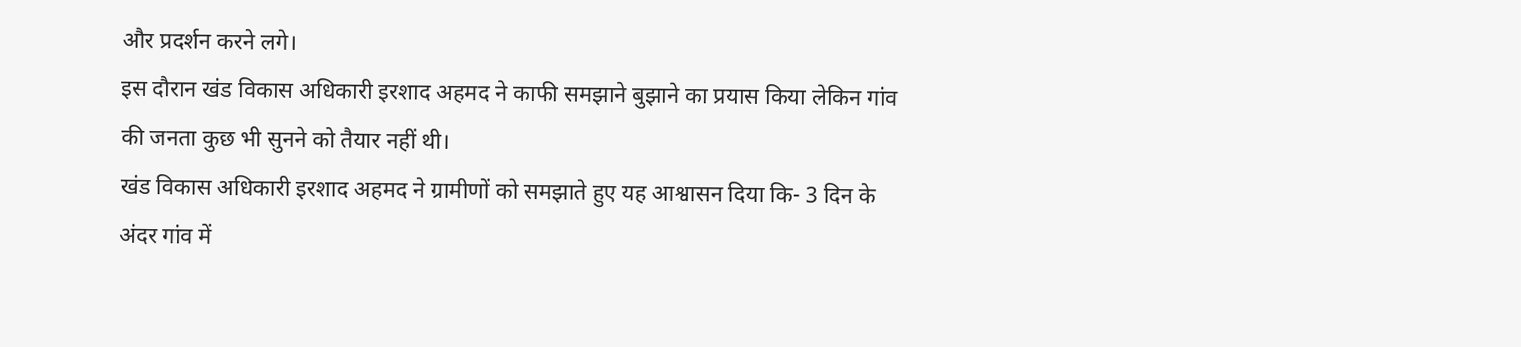और प्रदर्शन करने लगे।
इस दौरान खंड विकास अधिकारी इरशाद अहमद ने काफी समझाने बुझाने का प्रयास किया लेकिन गांव की जनता कुछ भी सुनने को तैयार नहीं थी।
खंड विकास अधिकारी इरशाद अहमद ने ग्रामीणों को समझाते हुए यह आश्वासन दिया कि- 3 दिन के अंदर गांव में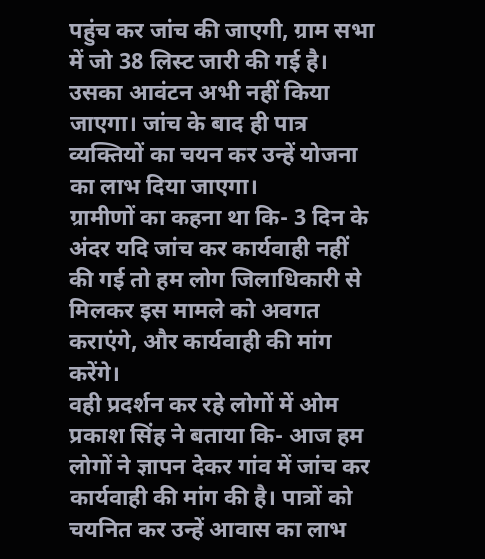पहुंच कर जांच की जाएगी, ग्राम सभा में जो 38 लिस्ट जारी की गई है। उसका आवंटन अभी नहीं किया जाएगा। जांच के बाद ही पात्र व्यक्तियों का चयन कर उन्हें योजना का लाभ दिया जाएगा।
ग्रामीणों का कहना था कि- 3 दिन के अंदर यदि जांच कर कार्यवाही नहीं की गई तो हम लोग जिलाधिकारी से मिलकर इस मामले को अवगत कराएंगे, और कार्यवाही की मांग करेंगे।
वही प्रदर्शन कर रहे लोगों में ओम प्रकाश सिंह ने बताया कि- आज हम लोगों ने ज्ञापन देकर गांव में जांच कर कार्यवाही की मांग की है। पात्रों को चयनित कर उन्हें आवास का लाभ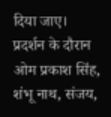दिया जाए।
प्रदर्शन के दौरान ओम प्रकाश सिंह, शंभू नाथ, संजय,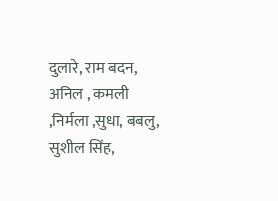दुलारे, राम बदन, अनिल , कमली ,निर्मला ,सुधा, बबलु, सुशील सिंह,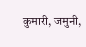कुमारी, जमुनी,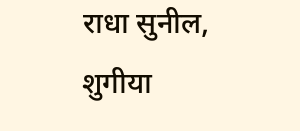राधा सुनील, शुगीया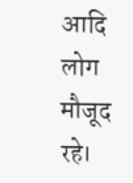आदि लोग मौजूद रहे।